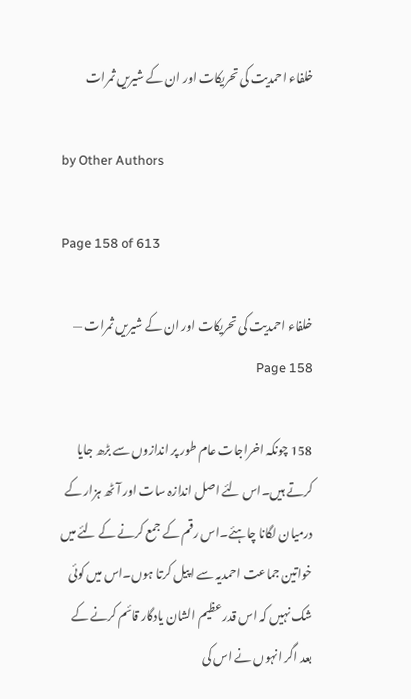خلفاء احمدیت کی تحریکات اور ان کے شیریں ثمرات

by Other Authors

Page 158 of 613

خلفاء احمدیت کی تحریکات اور ان کے شیریں ثمرات — Page 158

158 چونکہ اخراجات عام طور پر اندازوں سے بڑھ جایا کرتے ہیں۔اس لئے اصل اندازہ سات اور آٹھ ہزار کے درمیان لگانا چاہئے۔اس رقم کے جمع کرنے کے لئے میں خواتین جماعت احمدیہ سے اپیل کرتا ہوں۔اس میں کوئی شک نہیں کہ اس قدر عظیم الشان یادگار قائم کرنے کے بعد اگر انہوں نے اس کی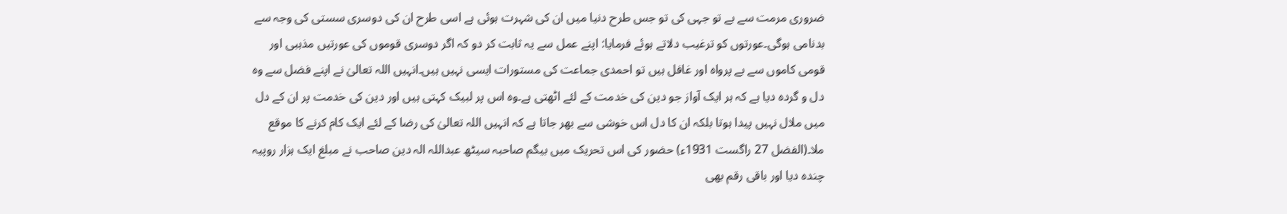ضروری مرمت سے بے تو جہی کی تو جس طرح دنیا میں ان کی شہرت ہوئی ہے اسی طرح ان کی دوسری سستی کی وجہ سے بدنامی ہوگی۔عورتوں کو ترغیب دلاتے ہوئے فرمایا: اپنے عمل سے یہ ثابت کر دو کہ اگر دوسری قوموں کی عورتیں مذہبی اور قومی کاموں سے بے پرواہ اور غافل ہیں تو احمدی جماعت کی مستورات ایسی نہیں ہیں۔انہیں اللہ تعالیٰ نے اپنے فضل سے وہ دل و گردہ دیا ہے کہ ہر ایک آواز جو دین کی خدمت کے لئے اٹھتی ہے۔وہ اس پر لبیک کہتی ہیں اور دین کی خدمت پر ان کے دل میں ملال نہیں پیدا ہوتا بلکہ ان کا دل اس خوشی سے بھر جاتا ہے کہ انہیں اللہ تعالیٰ کی رضا کے لئے ایک کام کرنے کا موقع ملا۔(الفضل 27 راگست 1931ء) حضور کی اس تحریک میں بیگم صاحبہ سیٹھ عبداللہ الہ دین صاحب نے مبلغ ایک ہزار روپیہ چندہ دیا اور باقی رقم بھی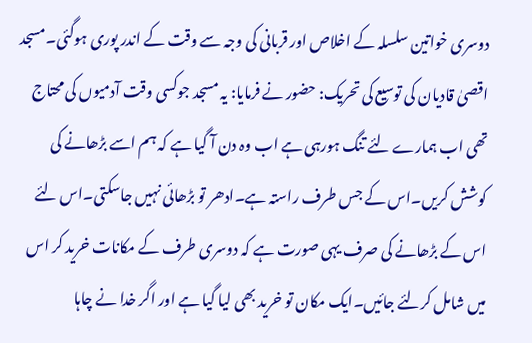دوسری خواتین سلسلہ کے اخلاص اور قربانی کی وجہ سے وقت کے اندر پوری ہوگئی۔مسجد اقصیٰ قادیان کی توسیع کی تحریک: حضور نے فرمایا: یہ مسجد جوکسی وقت آدمیوں کی محتاج تھی اب ہمارے لئے تنگ ہورہی ہے اب وہ دن آ گیا ہے کہ ہم اسے بڑھانے کی کوشش کریں۔اس کے جس طرف راستہ ہے۔ادھر تو بڑھائی نہیں جاسکتی۔اس لئے اس کے بڑھانے کی صرف یہی صورت ہے کہ دوسری طرف کے مکانات خرید کر اس میں شامل کرلئے جائیں۔ایک مکان تو خرید بھی لیا گیا ہے اور اگر خدا نے چاہا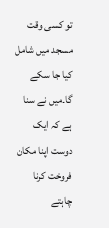تو کسی وقت مسجد میں شامل کیا جا سکے گا۔میں نے سنا ہے کہ ایک دوست اپنا مکان فروخت کرنا چاہتے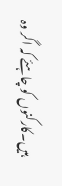ہیں۔کارکنوں کو چاہئے کہ اگر وہ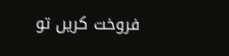فروخت کریں تو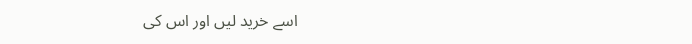اسے خرید لیں اور اس کی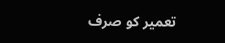تعمیر کو صرف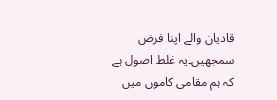قادیان والے اپنا فرض سمجھیں۔یہ غلط اصول ہے کہ ہم مقامی کاموں میں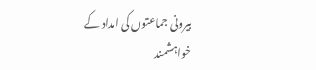بیرونی جماعتوں کی امداد کے خواہشمند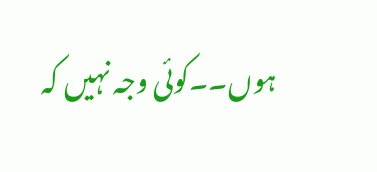ہوں۔۔کوئی وجہ نہیں کہ